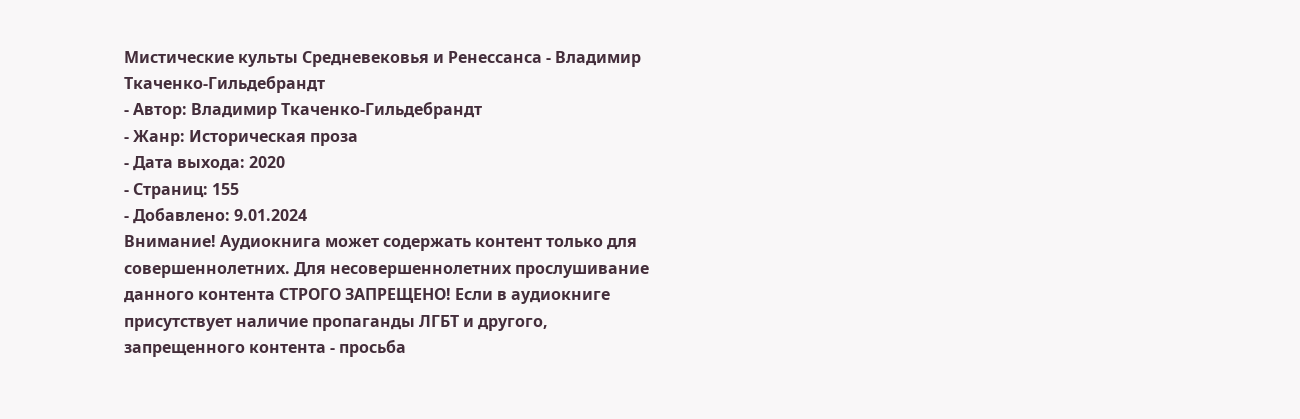Мистические культы Средневековья и Ренессанса - Владимир Ткаченко-Гильдебрандт
- Автор: Владимир Ткаченко-Гильдебрандт
- Жанр: Историческая проза
- Дата выхода: 2020
- Страниц: 155
- Добавлено: 9.01.2024
Внимание! Аудиокнига может содержать контент только для совершеннолетних. Для несовершеннолетних прослушивание данного контента СТРОГО ЗАПРЕЩЕНО! Если в аудиокниге присутствует наличие пропаганды ЛГБТ и другого, запрещенного контента - просьба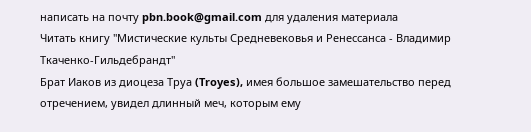написать на почту pbn.book@gmail.com для удаления материала
Читать книгу "Мистические культы Средневековья и Ренессанса - Владимир Ткаченко-Гильдебрандт"
Брат Иаков из диоцеза Труа (Troyes), имея большое замешательство перед отречением, увидел длинный меч, которым ему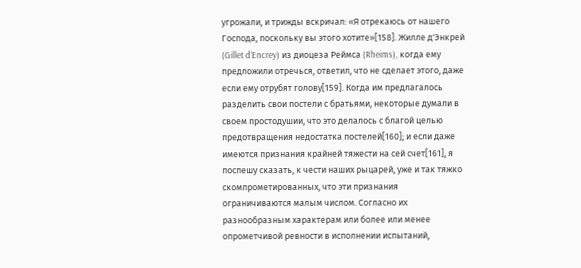угрожали, и трижды вскричал: «Я отрекаюсь от нашего Господа, поскольку вы этого хотите»[158]. Жилле д'Энкрей (Gillet d’Encrey) из диоцеза Реймса (Rheims), когда ему предложили отречься, ответил, что не сделает этого, даже если ему отрубят голову[159]. Когда им предлагалось разделить свои постели с братьями, некоторые думали в своем простодушии, что это делалось с благой целью предотвращения недостатка постелей[160]; и если даже имеются признания крайней тяжести на сей счет[161], я поспешу сказать, к чести наших рыцарей, уже и так тяжко скомпрометированных, что эти признания ограничиваются малым числом. Согласно их разнообразным характерам или более или менее опрометчивой ревности в исполнении испытаний,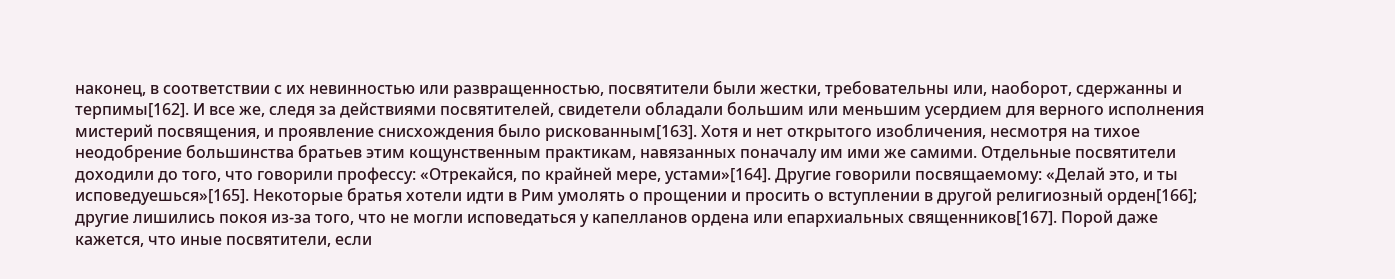наконец, в соответствии с их невинностью или развращенностью, посвятители были жестки, требовательны или, наоборот, сдержанны и терпимы[162]. И все же, следя за действиями посвятителей, свидетели обладали большим или меньшим усердием для верного исполнения мистерий посвящения, и проявление снисхождения было рискованным[163]. Хотя и нет открытого изобличения, несмотря на тихое неодобрение большинства братьев этим кощунственным практикам, навязанных поначалу им ими же самими. Отдельные посвятители доходили до того, что говорили профессу: «Отрекайся, по крайней мере, устами»[164]. Другие говорили посвящаемому: «Делай это, и ты исповедуешься»[165]. Некоторые братья хотели идти в Рим умолять о прощении и просить о вступлении в другой религиозный орден[166]; другие лишились покоя из-за того, что не могли исповедаться у капелланов ордена или епархиальных священников[167]. Порой даже кажется, что иные посвятители, если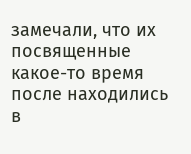замечали, что их посвященные какое-то время после находились в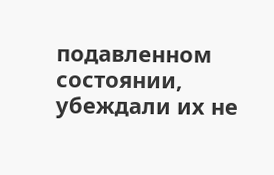подавленном состоянии, убеждали их не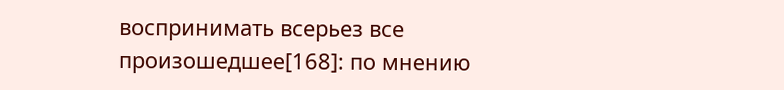воспринимать всерьез все произошедшее[168]: по мнению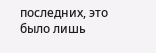последних, это было лишь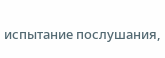испытание послушания,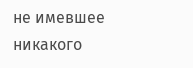не имевшее никакого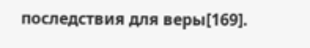последствия для веры[169].